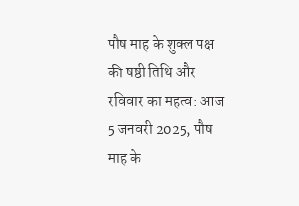पौष माह के शुक्ल पक्ष की षष्ठी तिथि और रविवार का महत्व: आज 5 जनवरी 2025, पौष माह के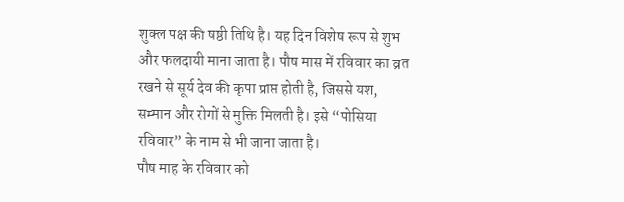शुक्ल पक्ष की षष्ठी तिथि है। यह दिन विशेष रूप से शुभ और फलदायी माना जाता है। पौष मास में रविवार का व्रत रखने से सूर्य देव की कृपा प्राप्त होती है, जिससे यश, सम्मान और रोगों से मुक्ति मिलती है। इसे “पोसिया रविवार” के नाम से भी जाना जाता है।
पौष माह के रविवार को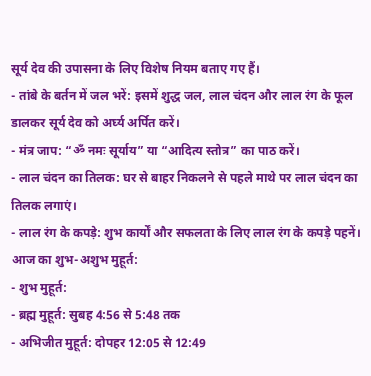सूर्य देव की उपासना के लिए विशेष नियम बताए गए हैं।
- तांबे के बर्तन में जल भरें: इसमें शुद्ध जल, लाल चंदन और लाल रंग के फूल डालकर सूर्य देव को अर्घ्य अर्पित करें।
- मंत्र जाप: “ॐ नमः सूर्याय” या “आदित्य स्तोत्र” का पाठ करें।
- लाल चंदन का तिलक: घर से बाहर निकलने से पहले माथे पर लाल चंदन का तिलक लगाएं।
- लाल रंग के कपड़े: शुभ कार्यों और सफलता के लिए लाल रंग के कपड़े पहनें।
आज का शुभ-अशुभ मुहूर्त:
- शुभ मुहूर्त:
- ब्रह्म मुहूर्त: सुबह 4:56 से 5:48 तक
- अभिजीत मुहूर्त: दोपहर 12:05 से 12:49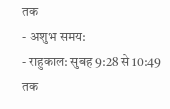तक
- अशुभ समय:
- राहुकाल: सुबह 9:28 से 10:49 तक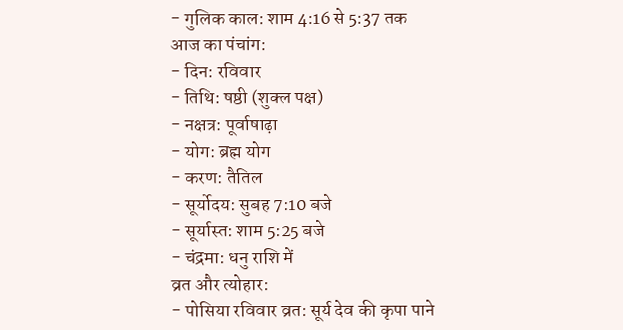- गुलिक काल: शाम 4:16 से 5:37 तक
आज का पंचांग:
- दिन: रविवार
- तिथि: षष्ठी (शुक्ल पक्ष)
- नक्षत्र: पूर्वाषाढ़ा
- योग: ब्रह्म योग
- करण: तैतिल
- सूर्योदय: सुबह 7:10 बजे
- सूर्यास्त: शाम 5:25 बजे
- चंद्रमा: धनु राशि में
व्रत और त्योहार:
- पोसिया रविवार व्रत: सूर्य देव की कृपा पाने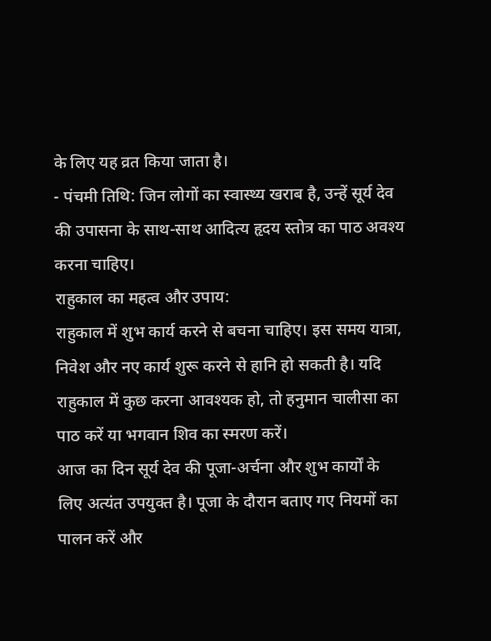के लिए यह व्रत किया जाता है।
- पंचमी तिथि: जिन लोगों का स्वास्थ्य खराब है, उन्हें सूर्य देव की उपासना के साथ-साथ आदित्य हृदय स्तोत्र का पाठ अवश्य करना चाहिए।
राहुकाल का महत्व और उपाय:
राहुकाल में शुभ कार्य करने से बचना चाहिए। इस समय यात्रा, निवेश और नए कार्य शुरू करने से हानि हो सकती है। यदि राहुकाल में कुछ करना आवश्यक हो, तो हनुमान चालीसा का पाठ करें या भगवान शिव का स्मरण करें।
आज का दिन सूर्य देव की पूजा-अर्चना और शुभ कार्यों के लिए अत्यंत उपयुक्त है। पूजा के दौरान बताए गए नियमों का पालन करें और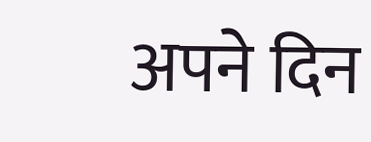अपने दिन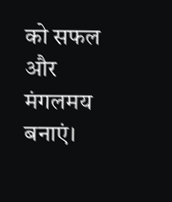को सफल और मंगलमय बनाएं।